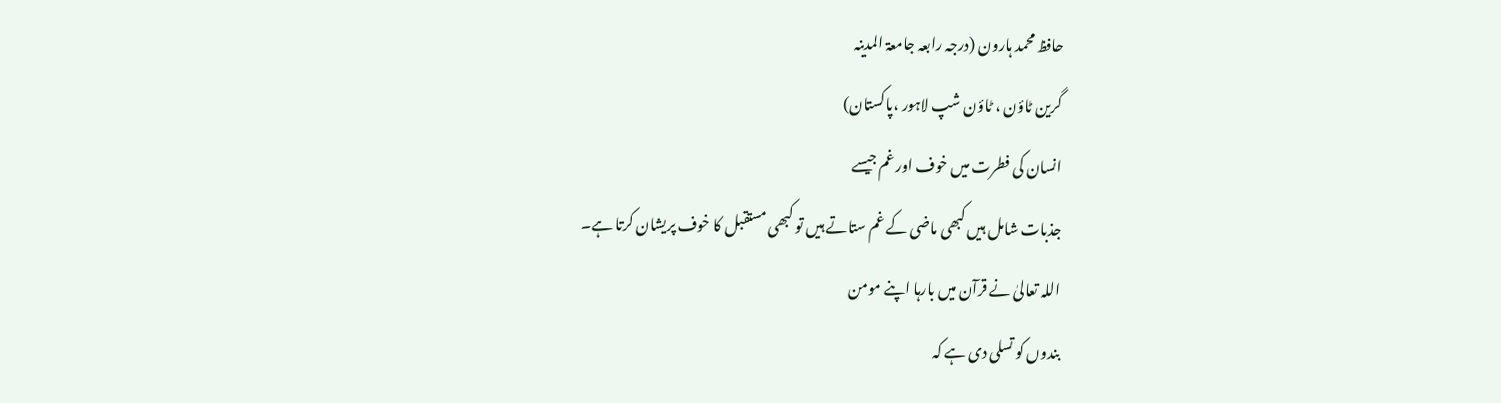حافظ محمد ہارون (درجہ رابعہ جامعۃ المدینہ
گرین ٹاؤن ، ٹاؤن شپ لاہور ،پاکستان)
انسان کی فطرت میں خوف اور غم جیسے
جذبات شامل ہیں کبھی ماضی کے غم ستاتے ہیں تو کبھی مستقبل کا خوف پریشان کرتا ہے۔
اللہ تعالیٰ نے قرآن میں بارہا اپنے مومن
بندوں کو تسلی دی ہے کہ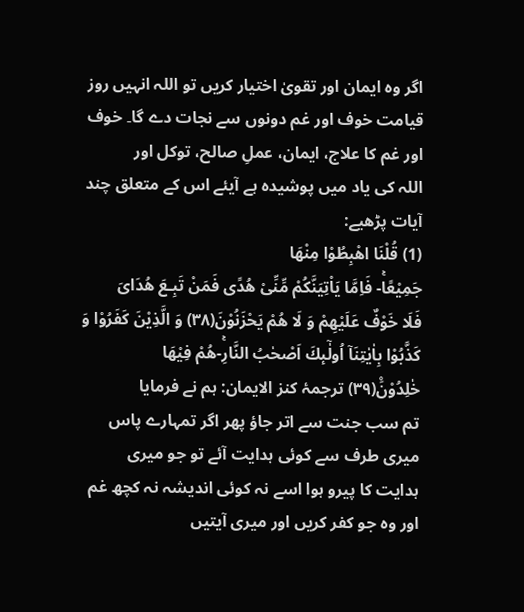اگر وہ ایمان اور تقویٰ اختیار کریں تو اللہ انہیں روز
قیامت خوف اور غم دونوں سے نجات دے گا۔ خوف اور غم کا علاج، ایمان، عملِ صالح، توکل اور
اللہ کی یاد میں پوشیدہ ہے آیئے اس کے متعلق چند آیات پڑھیے:
(1) قُلْنَا اهْبِطُوْا مِنْهَا
جَمِیْعًاۚ- فَاِمَّا یَاْتِیَنَّكُمْ مِّنِّیْ هُدًى فَمَنْ تَبِـعَ هُدَایَ
فَلَا خَوْفٌ عَلَیْهِمْ وَ لَا هُمْ یَحْزَنُوْنَ(۳۸) وَ الَّذِیْنَ كَفَرُوْا وَ
كَذَّبُوْا بِاٰیٰتِنَاۤ اُولٰٓىٕكَ اَصْحٰبُ النَّارِۚ-هُمْ فِیْهَا
خٰلِدُوْنَ۠(۳۹) ترجمۂ کنز الایمان: ہم نے فرمایا
تم سب جنت سے اتر جاؤ پھر اگر تمہارے پاس میری طرف سے کوئی ہدایت آئے تو جو میری
ہدایت کا پیرو ہوا اسے نہ کوئی اندیشہ نہ کچھ غم اور وہ جو کفر کریں اور میری آیتیں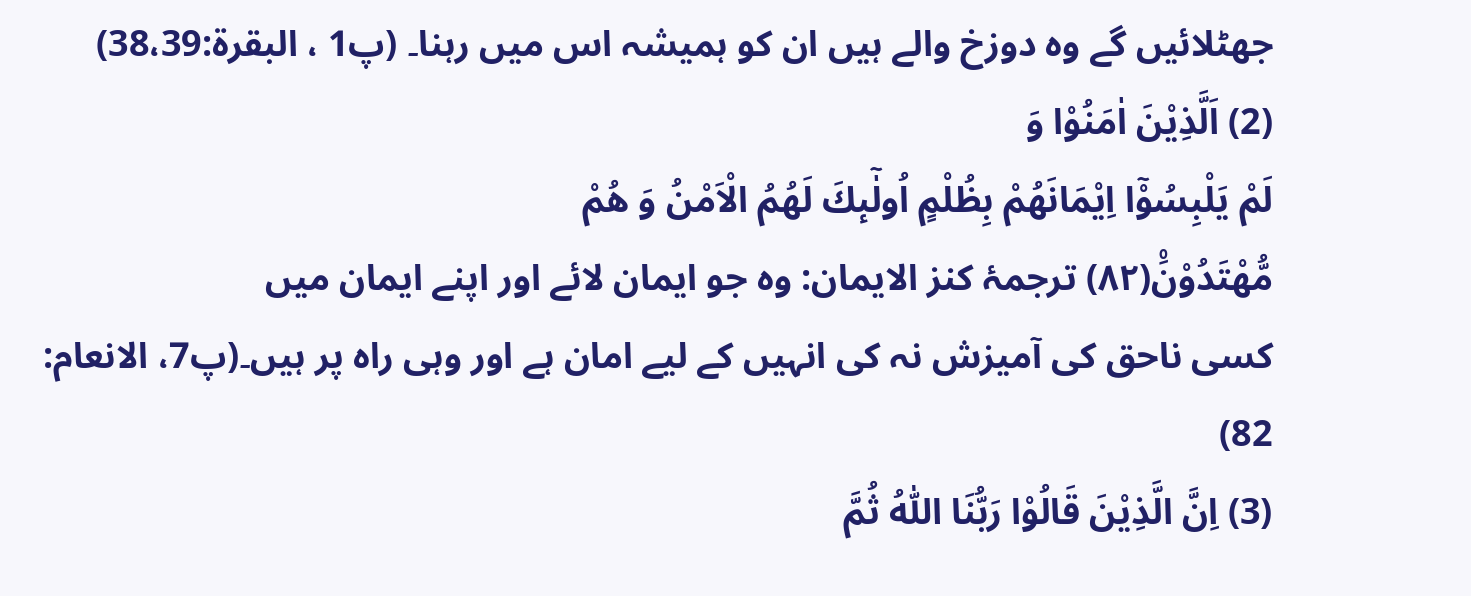جھٹلائیں گے وہ دوزخ والے ہیں ان کو ہمیشہ اس میں رہنا۔ (پ1 ، البقرۃ:38،39)
(2) اَلَّذِیْنَ اٰمَنُوْا وَ
لَمْ یَلْبِسُوْۤا اِیْمَانَهُمْ بِظُلْمٍ اُولٰٓىٕكَ لَهُمُ الْاَمْنُ وَ هُمْ
مُّهْتَدُوْنَ۠(۸۲) ترجمۂ کنز الایمان: وہ جو ایمان لائے اور اپنے ایمان میں
کسی ناحق کی آمیزش نہ کی انہیں کے لیے امان ہے اور وہی راہ پر ہیں۔(پ7، الانعام:
82)
(3) اِنَّ الَّذِیْنَ قَالُوْا رَبُّنَا اللّٰهُ ثُمَّ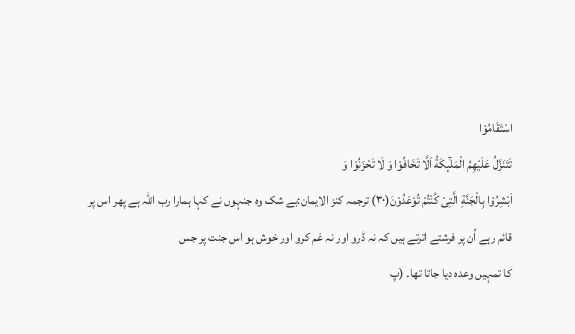اسْتَقَامُوْا
تَتَنَزَّلُ عَلَیْهِمُ الْمَلٰٓىٕكَةُ اَلَّا تَخَافُوْا وَ لَا تَحْزَنُوْا وَ
اَبْشِرُوْا بِالْجَنَّةِ الَّتِیْ كُنْتُمْ تُوْعَدُوْنَ(۳۰) ترجمہ کنز الایمان:بے شک وہ جنہوں نے کہا ہمارا رب اللہ ہے پھر اس پر
قائم رہے اُن پر فرشتے اترتے ہیں کہ نہ ڈرو اور نہ غم کرو اور خوش ہو اس جنت پر جس
کا تمہیں وعدہ دیا جاتا تھا۔ (پ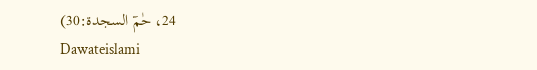24، حٰمٓ السجدۃ:30)
Dawateislami